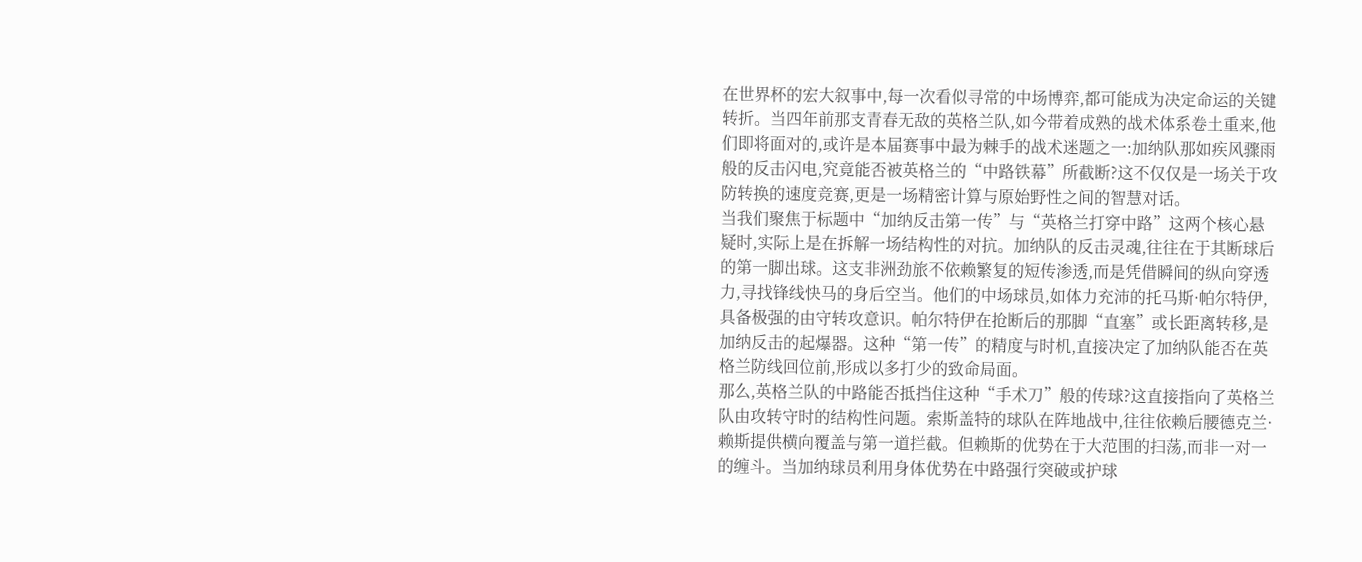在世界杯的宏大叙事中,每一次看似寻常的中场博弈,都可能成为决定命运的关键转折。当四年前那支青春无敌的英格兰队,如今带着成熟的战术体系卷土重来,他们即将面对的,或许是本届赛事中最为棘手的战术迷题之一:加纳队那如疾风骤雨般的反击闪电,究竟能否被英格兰的“中路铁幕”所截断?这不仅仅是一场关于攻防转换的速度竞赛,更是一场精密计算与原始野性之间的智慧对话。
当我们聚焦于标题中“加纳反击第一传”与“英格兰打穿中路”这两个核心悬疑时,实际上是在拆解一场结构性的对抗。加纳队的反击灵魂,往往在于其断球后的第一脚出球。这支非洲劲旅不依赖繁复的短传渗透,而是凭借瞬间的纵向穿透力,寻找锋线快马的身后空当。他们的中场球员,如体力充沛的托马斯·帕尔特伊,具备极强的由守转攻意识。帕尔特伊在抢断后的那脚“直塞”或长距离转移,是加纳反击的起爆器。这种“第一传”的精度与时机,直接决定了加纳队能否在英格兰防线回位前,形成以多打少的致命局面。
那么,英格兰队的中路能否抵挡住这种“手术刀”般的传球?这直接指向了英格兰队由攻转守时的结构性问题。索斯盖特的球队在阵地战中,往往依赖后腰德克兰·赖斯提供横向覆盖与第一道拦截。但赖斯的优势在于大范围的扫荡,而非一对一的缠斗。当加纳球员利用身体优势在中路强行突破或护球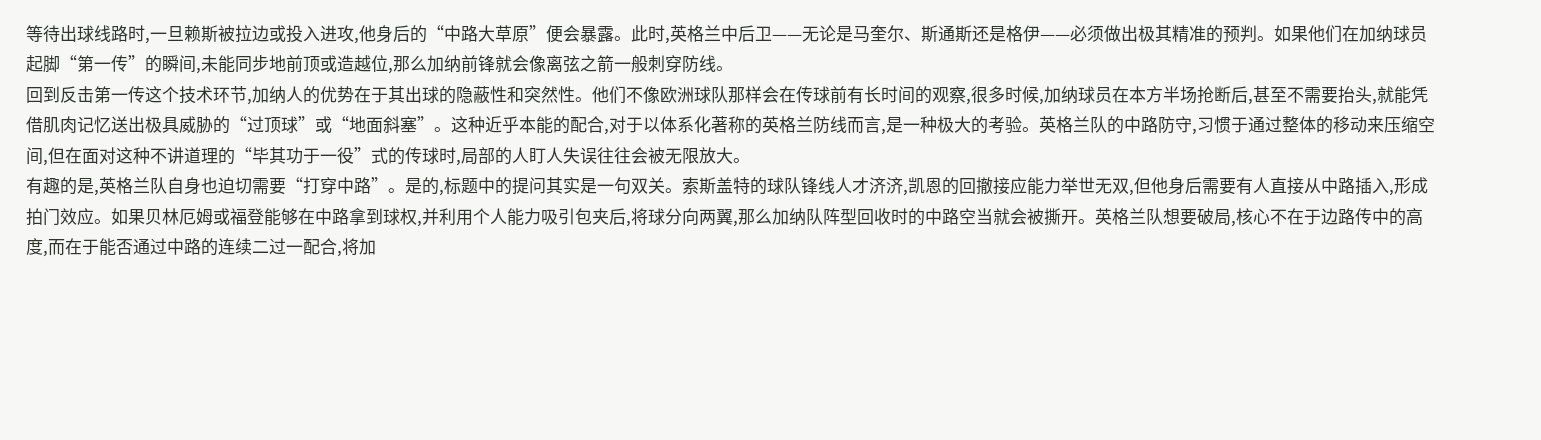等待出球线路时,一旦赖斯被拉边或投入进攻,他身后的“中路大草原”便会暴露。此时,英格兰中后卫——无论是马奎尔、斯通斯还是格伊——必须做出极其精准的预判。如果他们在加纳球员起脚“第一传”的瞬间,未能同步地前顶或造越位,那么加纳前锋就会像离弦之箭一般刺穿防线。
回到反击第一传这个技术环节,加纳人的优势在于其出球的隐蔽性和突然性。他们不像欧洲球队那样会在传球前有长时间的观察,很多时候,加纳球员在本方半场抢断后,甚至不需要抬头,就能凭借肌肉记忆送出极具威胁的“过顶球”或“地面斜塞”。这种近乎本能的配合,对于以体系化著称的英格兰防线而言,是一种极大的考验。英格兰队的中路防守,习惯于通过整体的移动来压缩空间,但在面对这种不讲道理的“毕其功于一役”式的传球时,局部的人盯人失误往往会被无限放大。
有趣的是,英格兰队自身也迫切需要“打穿中路”。是的,标题中的提问其实是一句双关。索斯盖特的球队锋线人才济济,凯恩的回撤接应能力举世无双,但他身后需要有人直接从中路插入,形成拍门效应。如果贝林厄姆或福登能够在中路拿到球权,并利用个人能力吸引包夹后,将球分向两翼,那么加纳队阵型回收时的中路空当就会被撕开。英格兰队想要破局,核心不在于边路传中的高度,而在于能否通过中路的连续二过一配合,将加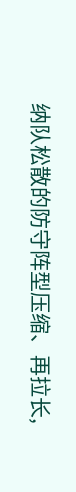纳队松散的防守阵型压缩、再拉长,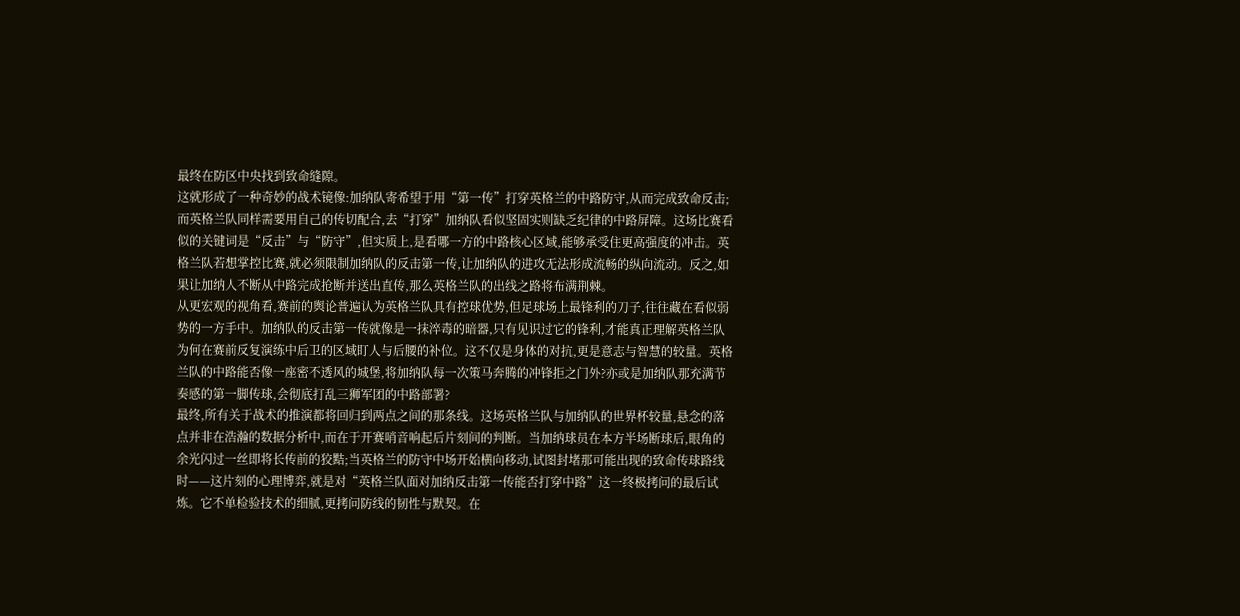最终在防区中央找到致命缝隙。
这就形成了一种奇妙的战术镜像:加纳队寄希望于用“第一传”打穿英格兰的中路防守,从而完成致命反击;而英格兰队同样需要用自己的传切配合,去“打穿”加纳队看似坚固实则缺乏纪律的中路屏障。这场比赛看似的关键词是“反击”与“防守”,但实质上,是看哪一方的中路核心区域,能够承受住更高强度的冲击。英格兰队若想掌控比赛,就必须限制加纳队的反击第一传,让加纳队的进攻无法形成流畅的纵向流动。反之,如果让加纳人不断从中路完成抢断并送出直传,那么英格兰队的出线之路将布满荆棘。
从更宏观的视角看,赛前的舆论普遍认为英格兰队具有控球优势,但足球场上最锋利的刀子,往往藏在看似弱势的一方手中。加纳队的反击第一传就像是一抹淬毒的暗器,只有见识过它的锋利,才能真正理解英格兰队为何在赛前反复演练中后卫的区域盯人与后腰的补位。这不仅是身体的对抗,更是意志与智慧的较量。英格兰队的中路能否像一座密不透风的城堡,将加纳队每一次策马奔腾的冲锋拒之门外?亦或是加纳队那充满节奏感的第一脚传球,会彻底打乱三狮军团的中路部署?
最终,所有关于战术的推演都将回归到两点之间的那条线。这场英格兰队与加纳队的世界杯较量,悬念的落点并非在浩瀚的数据分析中,而在于开赛哨音响起后片刻间的判断。当加纳球员在本方半场断球后,眼角的余光闪过一丝即将长传前的狡黠;当英格兰的防守中场开始横向移动,试图封堵那可能出现的致命传球路线时——这片刻的心理博弈,就是对“英格兰队面对加纳反击第一传能否打穿中路”这一终极拷问的最后试炼。它不单检验技术的细腻,更拷问防线的韧性与默契。在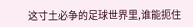这寸土必争的足球世界里,谁能扼住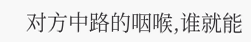对方中路的咽喉,谁就能